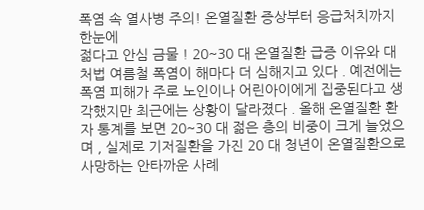폭염 속 열사병 주의! 온열질환 증상부터 응급처치까지 한눈에
젊다고 안심 금물 ! 20~30 대 온열질환 급증 이유와 대처법 여름철 폭염이 해마다 더 심해지고 있다 . 예전에는 폭염 피해가 주로 노인이나 어린아이에게 집중된다고 생각했지만 최근에는 상황이 달라졌다 . 올해 온열질환 환자 통계를 보면 20~30 대 젊은 층의 비중이 크게 늘었으며 , 실제로 기저질환을 가진 20 대 청년이 온열질환으로 사망하는 안타까운 사례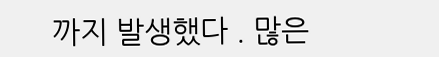까지 발생했다 . 많은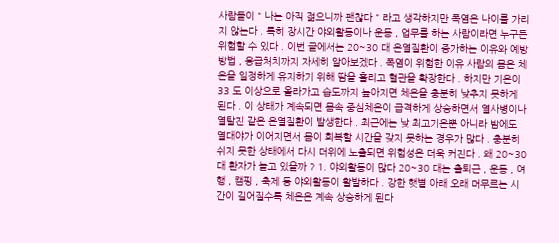사람들이 " 나는 아직 젊으니까 괜찮다 " 라고 생각하지만 폭염은 나이를 가리지 않는다 . 특히 장시간 야외활동이나 운동 , 업무를 하는 사람이라면 누구든 위험할 수 있다 . 이번 글에서는 20~30 대 온열질환이 증가하는 이유와 예방 방법 , 응급처치까지 자세히 알아보겠다 . 폭염이 위험한 이유 사람의 몸은 체온을 일정하게 유지하기 위해 땀을 흘리고 혈관을 확장한다 . 하지만 기온이 33 도 이상으로 올라가고 습도까지 높아지면 체온을 충분히 낮추지 못하게 된다 . 이 상태가 계속되면 몸속 중심체온이 급격하게 상승하면서 열사병이나 열탈진 같은 온열질환이 발생한다 . 최근에는 낮 최고기온뿐 아니라 밤에도 열대야가 이어지면서 몸이 회복할 시간을 갖지 못하는 경우가 많다 . 충분히 쉬지 못한 상태에서 다시 더위에 노출되면 위험성은 더욱 커진다 . 왜 20~30 대 환자가 늘고 있을까 ? 1. 야외활동이 많다 20~30 대는 출퇴근 , 운동 , 여행 , 캠핑 , 축제 등 야외활동이 활발하다 . 강한 햇볕 아래 오래 머무르는 시간이 길어질수록 체온은 계속 상승하게 된다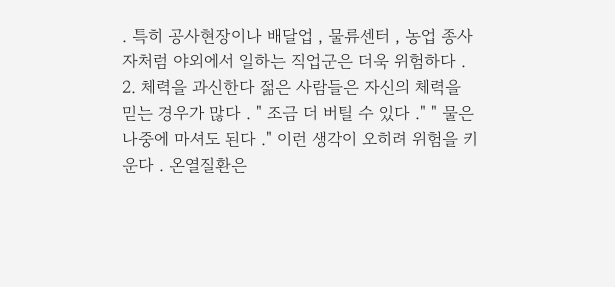. 특히 공사현장이나 배달업 , 물류센터 , 농업 종사자처럼 야외에서 일하는 직업군은 더욱 위험하다 . 2. 체력을 과신한다 젊은 사람들은 자신의 체력을 믿는 경우가 많다 . " 조금 더 버틸 수 있다 ." " 물은 나중에 마셔도 된다 ." 이런 생각이 오히려 위험을 키운다 . 온열질환은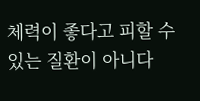체력이 좋다고 피할 수 있는 질환이 아니다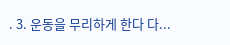. 3. 운동을 무리하게 한다 다...